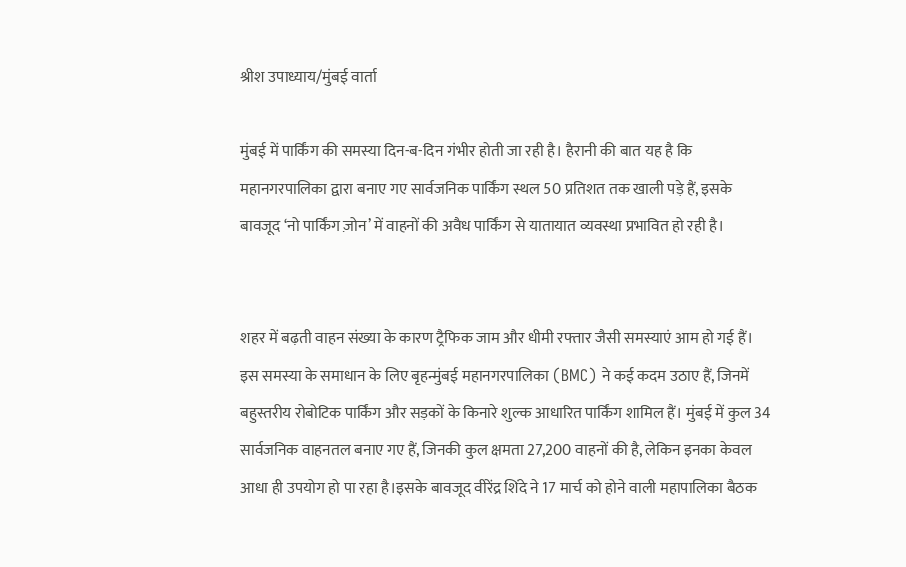श्रीश उपाध्याय/मुंबई वार्ता

मुंबई में पार्किंग की समस्या दिन-ब-दिन गंभीर होती जा रही है। हैरानी की बात यह है कि महानगरपालिका द्वारा बनाए गए सार्वजनिक पार्किंग स्थल 50 प्रतिशत तक खाली पड़े हैं, इसके बावजूद ‘नो पार्किंग ज़ोन’ में वाहनों की अवैध पार्किंग से यातायात व्यवस्था प्रभावित हो रही है।


शहर में बढ़ती वाहन संख्या के कारण ट्रैफिक जाम और धीमी रफ्तार जैसी समस्याएं आम हो गई हैं। इस समस्या के समाधान के लिए बृहन्मुंबई महानगरपालिका (BMC) ने कई कदम उठाए हैं, जिनमें बहुस्तरीय रोबोटिक पार्किंग और सड़कों के किनारे शुल्क आधारित पार्किंग शामिल हैं। मुंबई में कुल 34 सार्वजनिक वाहनतल बनाए गए हैं, जिनकी कुल क्षमता 27,200 वाहनों की है, लेकिन इनका केवल आधा ही उपयोग हो पा रहा है।इसके बावजूद वीरेंद्र शिंदे ने 17 मार्च को होने वाली महापालिका बैठक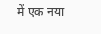में एक नया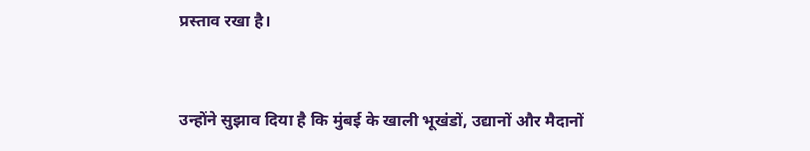प्रस्ताव रखा है।


उन्होंने सुझाव दिया है कि मुंबई के खाली भूखंडों, उद्यानों और मैदानों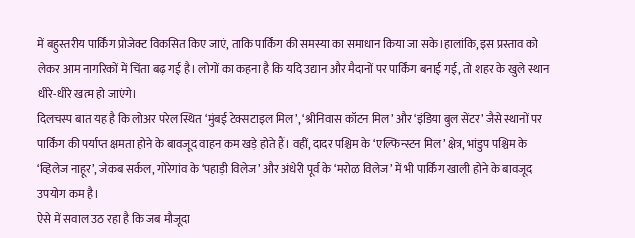में बहुस्तरीय पार्किंग प्रोजेक्ट विकसित किए जाएं, ताकि पार्किंग की समस्या का समाधान किया जा सके।हालांकि, इस प्रस्ताव को लेकर आम नागरिकों में चिंता बढ़ गई है। लोगों का कहना है कि यदि उद्यान और मैदानों पर पार्किंग बनाई गई, तो शहर के खुले स्थान धीरे-धीरे खत्म हो जाएंगे।
दिलचस्प बात यह है कि लोअर परेल स्थित ‘मुंबई टेक्सटाइल मिल’, ‘श्रीनिवास कॉटन मिल’ और ‘इंडिया बुल सेंटर’ जैसे स्थानों पर पार्किंग की पर्याप्त क्षमता होने के बावजूद वाहन कम खड़े होते हैं। वहीं, दादर पश्चिम के ‘एल्फिन्स्टन मिल’ क्षेत्र, भांडुप पश्चिम के ‘व्हिलेज नाहूर’, जेकब सर्कल, गोरेगांव के ‘पहाड़ी विलेज’ और अंधेरी पूर्व के ‘मरोळ विलेज’ में भी पार्किंग खाली होने के बावजूद उपयोग कम है।
ऐसे में सवाल उठ रहा है कि जब मौजूदा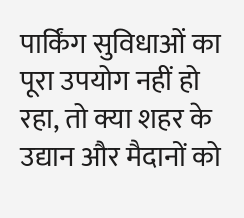पार्किंग सुविधाओं का पूरा उपयोग नहीं हो रहा, तो क्या शहर के उद्यान और मैदानों को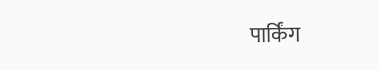पार्किंग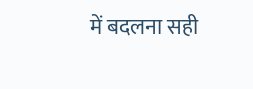में बदलना सही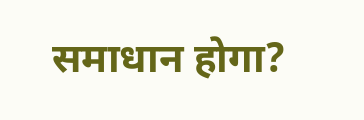समाधान होगा?